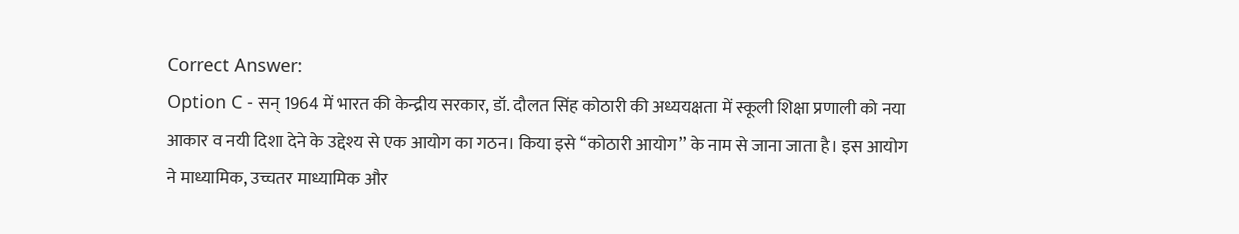Correct Answer:
Option C - सन् 1964 में भारत की केन्द्रीय सरकार, डॉ. दौलत सिंह कोठारी की अध्ययक्षता में स्कूली शिक्षा प्रणाली को नया आकार व नयी दिशा देने के उद्देश्य से एक आयोग का गठन। किया इसे ‘‘कोठारी आयोग’’ के नाम से जाना जाता है। इस आयोग ने माध्यामिक, उच्चतर माध्यामिक और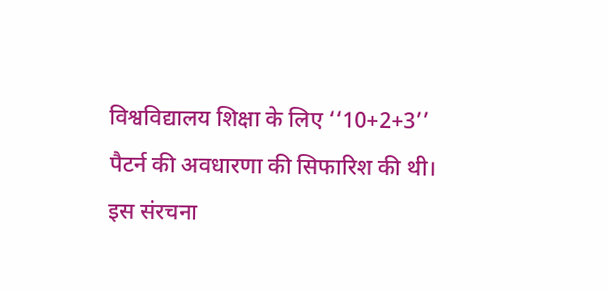विश्वविद्यालय शिक्षा के लिए ‘‘10+2+3’’ पैटर्न की अवधारणा की सिफारिश की थी।
इस संरचना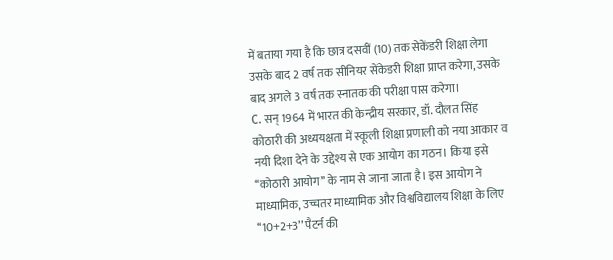में बताया गया है कि छात्र दसवीं (10) तक सेकेंडरी शिक्षा लेगा उसके बाद 2 वर्ष तक सीनियर सेंकेडरी शिक्षा प्राप्त करेगा, उसके बाद अगले 3 वर्ष तक स्नातक की परीक्षा पास करेगा।
C. सन् 1964 में भारत की केन्द्रीय सरकार, डॉ. दौलत सिंह कोठारी की अध्ययक्षता में स्कूली शिक्षा प्रणाली को नया आकार व नयी दिशा देने के उद्देश्य से एक आयोग का गठन। किया इसे ‘‘कोठारी आयोग’’ के नाम से जाना जाता है। इस आयोग ने माध्यामिक, उच्चतर माध्यामिक और विश्वविद्यालय शिक्षा के लिए ‘‘10+2+3’’ पैटर्न की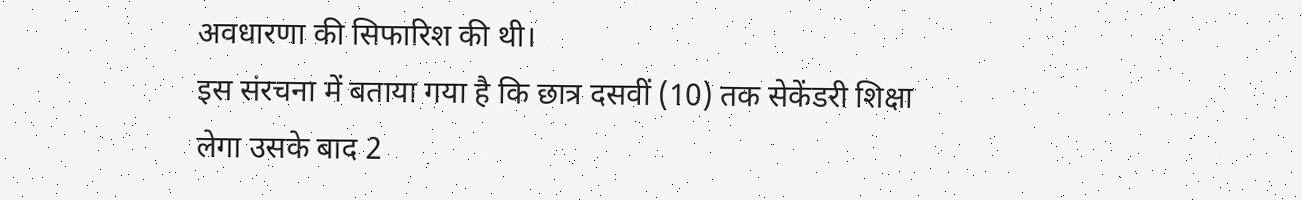अवधारणा की सिफारिश की थी।
इस संरचना में बताया गया है कि छात्र दसवीं (10) तक सेकेंडरी शिक्षा लेगा उसके बाद 2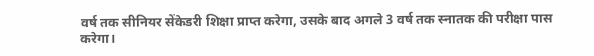वर्ष तक सीनियर सेंकेडरी शिक्षा प्राप्त करेगा, उसके बाद अगले 3 वर्ष तक स्नातक की परीक्षा पास करेगा।